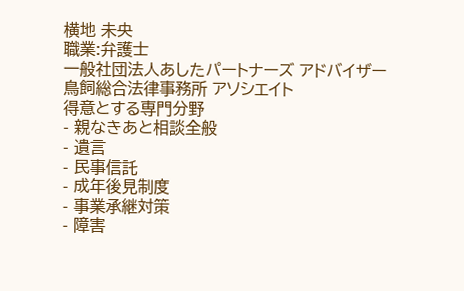横地 未央
職業:弁護士
一般社団法人あしたパートナーズ アドバイザー
鳥飼総合法律事務所 アソシエイト
得意とする専門分野
- 親なきあと相談全般
- 遺言
- 民事信託
- 成年後見制度
- 事業承継対策
- 障害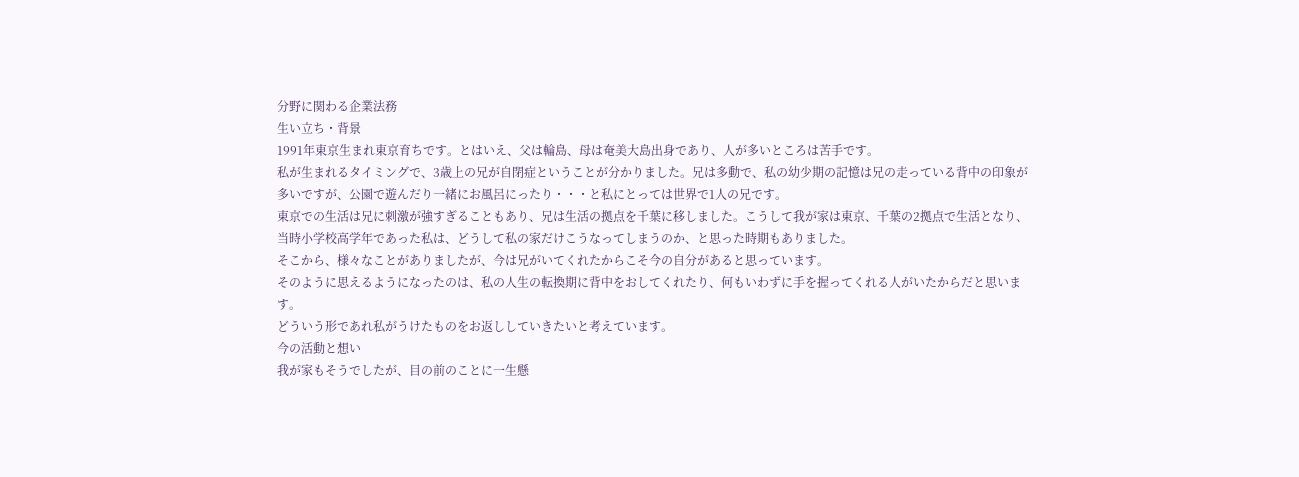分野に関わる企業法務
生い立ち・背景
1991年東京生まれ東京育ちです。とはいえ、父は輪島、母は奄美大島出身であり、人が多いところは苦手です。
私が生まれるタイミングで、3歳上の兄が自閉症ということが分かりました。兄は多動で、私の幼少期の記憶は兄の走っている背中の印象が多いですが、公園で遊んだり一緒にお風呂にったり・・・と私にとっては世界で1人の兄です。
東京での生活は兄に刺激が強すぎることもあり、兄は生活の拠点を千葉に移しました。こうして我が家は東京、千葉の2拠点で生活となり、当時小学校高学年であった私は、どうして私の家だけこうなってしまうのか、と思った時期もありました。
そこから、様々なことがありましたが、今は兄がいてくれたからこそ今の自分があると思っています。
そのように思えるようになったのは、私の人生の転換期に背中をおしてくれたり、何もいわずに手を握ってくれる人がいたからだと思います。
どういう形であれ私がうけたものをお返ししていきたいと考えています。
今の活動と想い
我が家もそうでしたが、目の前のことに一生懸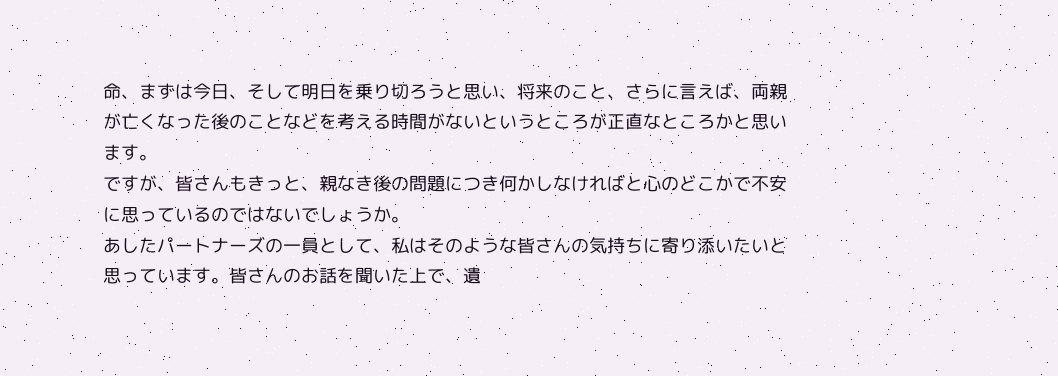命、まずは今日、そして明日を乗り切ろうと思い、将来のこと、さらに言えば、両親が亡くなった後のことなどを考える時間がないというところが正直なところかと思います。
ですが、皆さんもきっと、親なき後の問題につき何かしなければと心のどこかで不安に思っているのではないでしょうか。
あしたパートナーズの一員として、私はそのような皆さんの気持ちに寄り添いたいと思っています。皆さんのお話を聞いた上で、遺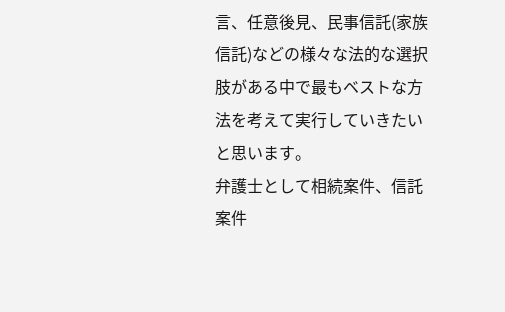言、任意後見、民事信託(家族信託)などの様々な法的な選択肢がある中で最もベストな方法を考えて実行していきたいと思います。
弁護士として相続案件、信託案件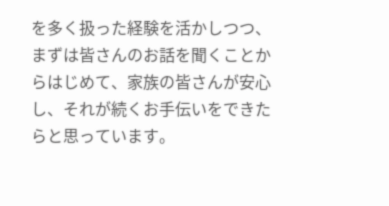を多く扱った経験を活かしつつ、まずは皆さんのお話を聞くことからはじめて、家族の皆さんが安心し、それが続くお手伝いをできたらと思っています。